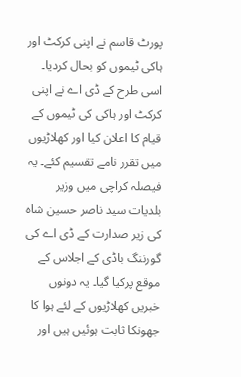پورٹ قاسم نے اپنی کرکٹ اور ہاکی ٹیموں کو بحال کردیا۔ اسی طرح کے ڈی اے نے اپنی کرکٹ اور ہاکی کی ٹیموں کے قیام کا اعلان کیا اور کھلاڑیوں میں تقرر نامے تقسیم کئے۔ یہ فیصلہ کراچی میں وزیر بلدیات سید ناصر حسین شاہ کی زیر صدارت کے ڈی اے کی گورننگ باڈی کے اجلاس کے موقع پرکیا گیا۔ یہ دونوں خبریں کھلاڑیوں کے لئے ہوا کا جھونکا ثابت ہوئیں ہیں اور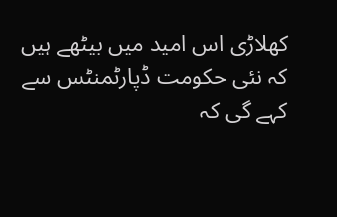کھلاڑی اس امید میں بیٹھے ہیں کہ نئی حکومت ڈپارٹمنٹس سے کہے گی کہ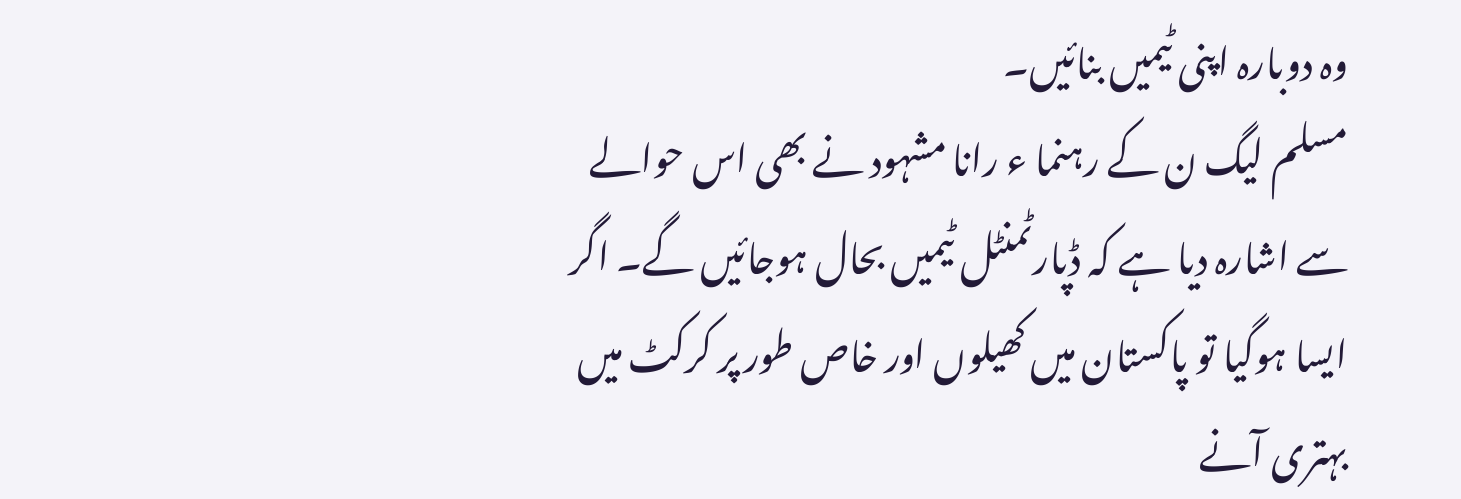وہ دوبارہ اپنی ٹیمیں بنائیں۔
مسلم لیگ ن کے رہنما ء رانا مشہود نے بھی اس حوالے سے اشارہ دیا ہے کہ ڈپارٹمنٹل ٹیمیں بحال ہوجائیں گے۔ اگر ایسا ہوگیا تو پاکستان میں کھیلوں اور خاص طور پر کرکٹ میں بہتری آنے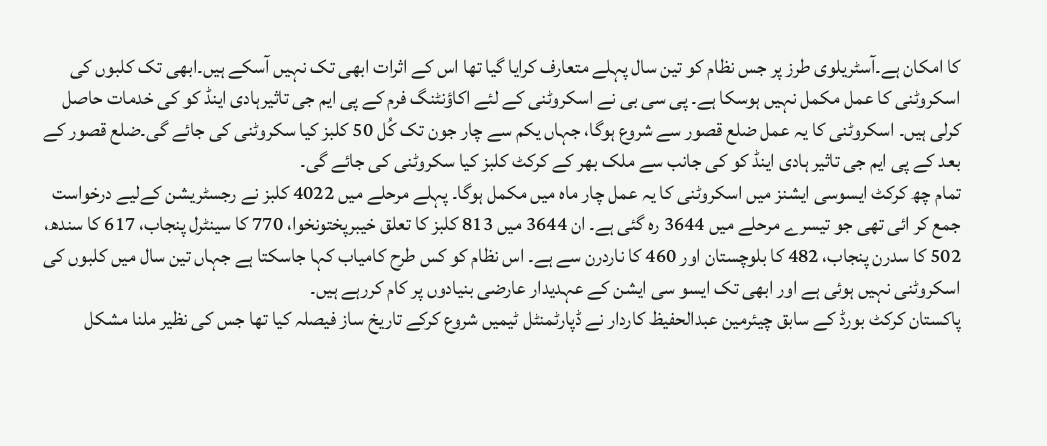کا امکان ہے۔آسٹریلوی طرز پر جس نظام کو تین سال پہلے متعارف کرایا گیا تھا اس کے اثرات ابھی تک نہیں آسکے ہیں۔ابھی تک کلبوں کی اسکروٹنی کا عمل مکمل نہیں ہوسکا ہے۔ پی سی بی نے اسکروٹنی کے لئے اکاؤنٹنگ فرم کے پی ایم جی تاثیرہادی اینڈ کو کی خدمات حاصل کرلی ہیں۔ اسکروٹنی کا یہ عمل ضلع قصور سے شروع ہوگا، جہاں یکم سے چار جون تک کُل 50 کلبز کیا سکروٹنی کی جائے گی۔ضلع قصور کے بعد کے پی ایم جی تاثیر ہادی اینڈ کو کی جانب سے ملک بھر کے کرکٹ کلبز کیا سکروٹنی کی جائے گی۔
تمام چھ کرکٹ ایسوسی ایشنز میں اسکروٹنی کا یہ عمل چار ماہ میں مکمل ہوگا۔ پہلے مرحلے میں 4022 کلبز نے رجسٹریشن کےلیے درخواست جمع کر ائی تھی جو تیسرے مرحلے میں 3644 رہ گئی ہے۔ ان 3644 میں 813 کلبز کا تعلق خیبرپختونخوا، 770 کا سینٹرل پنجاب، 617 کا سندھ، 502 کا سدرن پنجاب، 482 کا بلوچستان اور 460 کا ناردرن سے ہے۔ اس نظام کو کس طرح کامیاب کہا جاسکتا ہے جہاں تین سال میں کلبوں کی اسکروٹنی نہیں ہوئی ہے اور ابھی تک ایسو سی ایشن کے عہدیدار عارضی بنیادوں پر کام کررہے ہیں۔
پاکستان کرکٹ بورڈ کے سابق چیئرمین عبدالحفیظ کاردار نے ڈپارٹمنٹل ٹیمیں شروع کرکے تاریخ ساز فیصلہ کیا تھا جس کی نظیر ملنا مشکل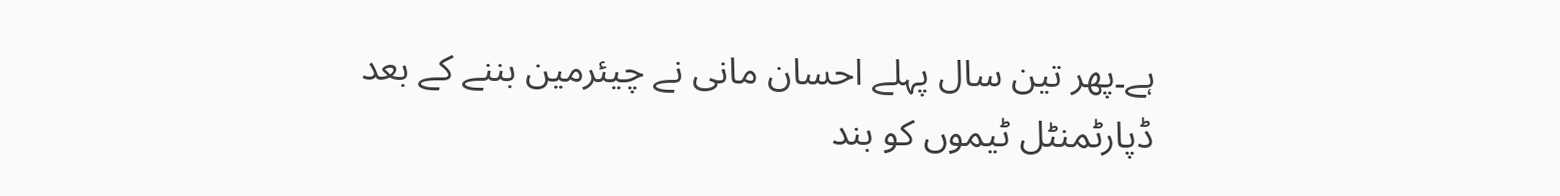ہے۔پھر تین سال پہلے احسان مانی نے چیئرمین بننے کے بعد ڈپارٹمنٹل ٹیموں کو بند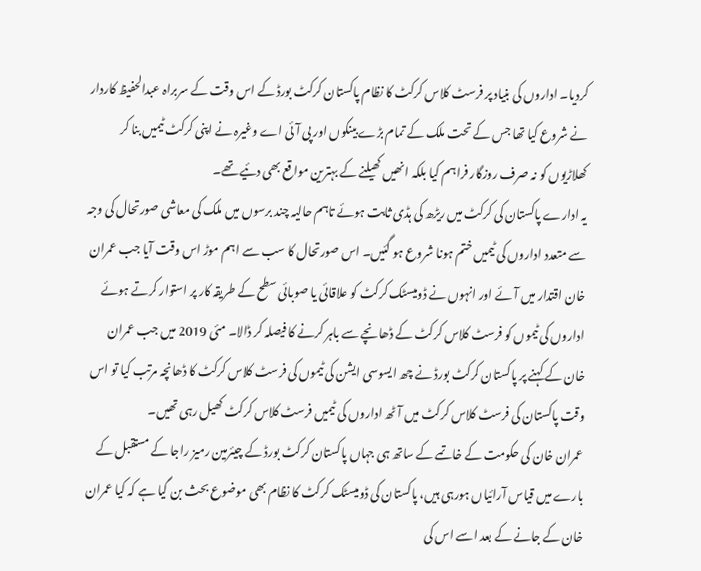کردیا۔ اداروں کی بنیاد پر فرسٹ کلاس کرکٹ کا نظام پاکستان کرکٹ بورڈ کے اس وقت کے سربراہ عبدالحفیظ کاردار نے شروع کیا تھا جس کے تحت ملک کے تمام بڑے بینکوں اور پی آئی اے وغیرہ نے اپنی کرکٹ ٹیمیں بنا کر کھلاڑیوں کو نہ صرف روزگار فراہم کیا بلکہ انھیں کھیلنے کے بہترین مواقع بھی دئیے تھے۔
یہ ادارے پاکستان کی کرکٹ میں ریڑھ کی ہڈی ثابت ہوئے تاہم حالیہ چند برسوں میں ملک کی معاشی صورتحال کی وجہ سے متعدد اداروں کی ٹیمیں ختم ہونا شروع ہو گئیں۔ اس صورتحال کا سب سے اہم موڑ اس وقت آیا جب عمران خان اقتدار میں آئے اور انہوں نے ڈومیسٹک کرکٹ کو علاقائی یا صوبائی سطح کے طریقہ کار پر استوار کرتے ہوئے اداروں کی ٹیموں کو فرسٹ کلاس کرکٹ کے ڈھانچے سے باہر کرنے کا فیصلہ کر ڈالا۔ مئی 2019 میں جب عمران خان کے کہنے پر پاکستان کرکٹ بورڈ نے چھ ایسوسی ایشن کی ٹیموں کی فرسٹ کلاس کرکٹ کا ڈھانچہ مرتب کیا تو اس وقت پاکستان کی فرسٹ کلاس کرکٹ میں آٹھ اداروں کی ٹیمیں فرسٹ کلاس کرکٹ کھیل رہی تھیں۔
عمران خان کی حکومت کے خاتمے کے ساتھ ہی جہاں پاکستان کرکٹ بورڈ کے چیئرمین رمیز راجا کے مستقبل کے بارے میں قیاس آرائیاں ہورہی ہیں، پاکستان کی ڈومیسٹک کرکٹ کا نظام بھی موضوع بحث بن گیا ہے کہ کیا عمران خان کے جانے کے بعد اسے اس کی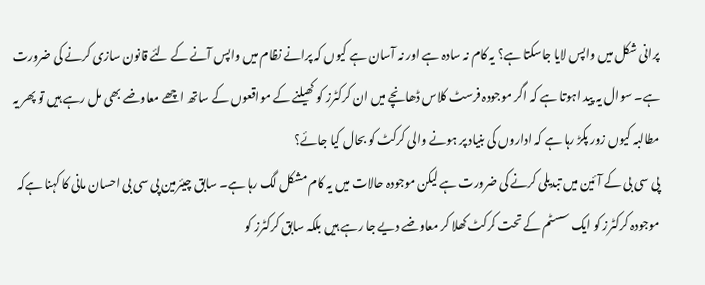پرانی شکل میں واپس لایا جاسکتا ہے؟ یہ کام نہ سادہ ہے اور نہ آسان ہے کیوں کہ پرانے نظام میں واپس آنے کے لئے قانون سازی کرنے کی ضرورت ہے۔ سوال یہ پید اہوتا ہے کہ اگر موجودہ فرسٹ کلاس ڈھانچے میں ان کرکٹرز کو کھیلنے کے مواقعوں کے ساتھ اچھے معاوضے بھی مل رہے ہیں تو پھر یہ مطالبہ کیوں زور پکڑ رہا ہے کہ اداروں کی بنیاد پر ہونے والی کرکٹ کو بحال کیا جائے؟
پی سی بی کے آئین میں تبدیلی کرنے کی ضرورت ہے لیکن موجودہ حالات میں یہ کام مشکل لگ رہا ہے۔ سابق چیئرمین پی سی بی احسان مانی کا کہنا ہےکہ موجودہ کرکٹرز کو ایک سسٹم کے تحت کرکٹ کھلا کر معاوضے دیے جا رہے ہیں بلکہ سابق کرکٹرز کو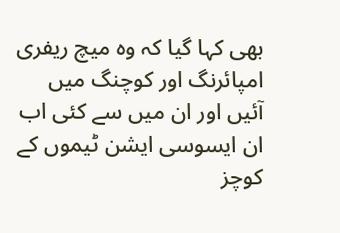بھی کہا گیا کہ وہ میچ ریفری امپائرنگ اور کوچنگ میں آئیں اور ان میں سے کئی اب ان ایسوسی ایشن ٹیموں کے کوچز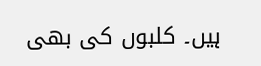ہیں۔ کلبوں کی بھی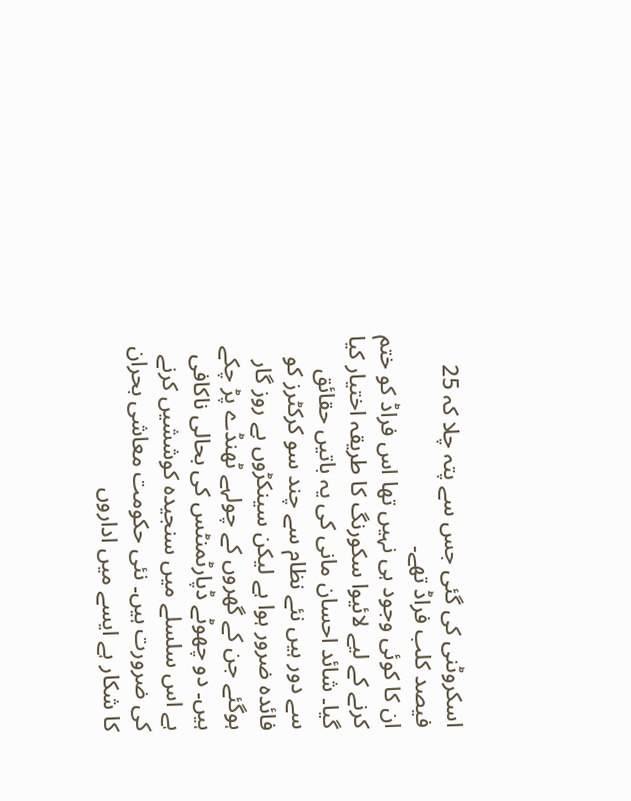اسکروٹنی کی گئی جس سے پتہ چلا کہ 25 فیصد کلب فراڈ تھے۔
ان کا کوئی وجود ہی نہیں تھا اس فراڈ کو ختم کرنے کے لیے لائیوا سکورنگ کا طریقہ اختیار کیا گیا۔ شائد احسان مانی کی یہ باتیں حقائق سے دور ہیں نئے نظام سے چند سو کرکٹرز کو فائدہ ضرور ہوا ہے لیکن سینکڑوں بے روز گار ہوگئے جن کے گھروں کے چولہے ٹھنڈے پڑ چکے ہیں۔ دو چھوٹے ڈپارٹمنٹس کی بحالی ناکافی ہے اس سلسلے میں سنجیدہ کوششیں کرنے کی ضرورت ہیں۔ نئی حکومت معاشی بحران کا شکار ہے ایسے میں اداروں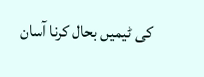کی ٹیمیں بحال کرنا آسان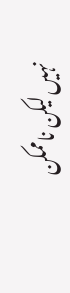نہیں لیکن ناممکن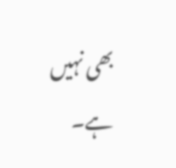بھی نہیں ہے۔